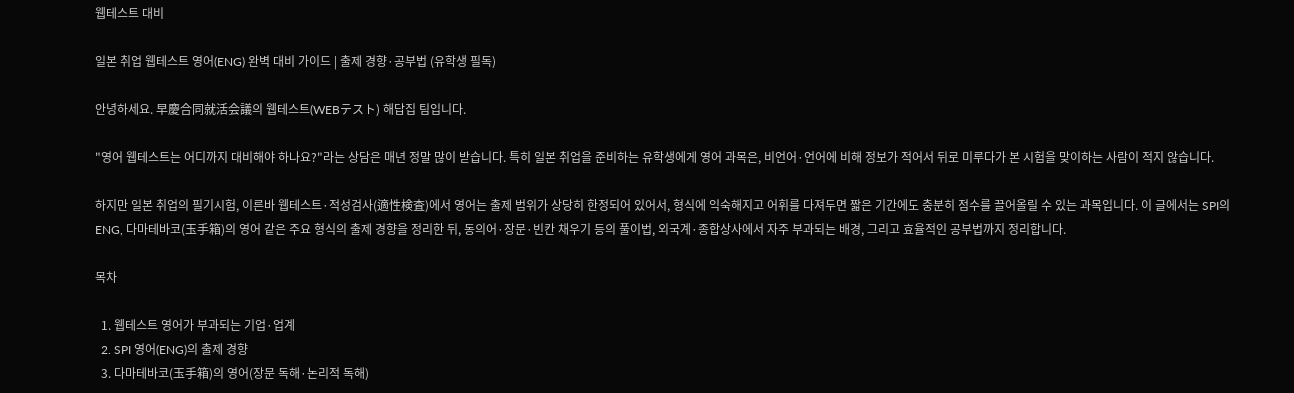웹테스트 대비

일본 취업 웹테스트 영어(ENG) 완벽 대비 가이드 | 출제 경향·공부법 (유학생 필독)

안녕하세요. 早慶合同就活会議의 웹테스트(WEBテスト) 해답집 팀입니다.

"영어 웹테스트는 어디까지 대비해야 하나요?"라는 상담은 매년 정말 많이 받습니다. 특히 일본 취업을 준비하는 유학생에게 영어 과목은, 비언어·언어에 비해 정보가 적어서 뒤로 미루다가 본 시험을 맞이하는 사람이 적지 않습니다.

하지만 일본 취업의 필기시험, 이른바 웹테스트·적성검사(適性検査)에서 영어는 출제 범위가 상당히 한정되어 있어서, 형식에 익숙해지고 어휘를 다져두면 짧은 기간에도 충분히 점수를 끌어올릴 수 있는 과목입니다. 이 글에서는 SPI의 ENG, 다마테바코(玉手箱)의 영어 같은 주요 형식의 출제 경향을 정리한 뒤, 동의어·장문·빈칸 채우기 등의 풀이법, 외국계·종합상사에서 자주 부과되는 배경, 그리고 효율적인 공부법까지 정리합니다.

목차

  1. 웹테스트 영어가 부과되는 기업·업계
  2. SPI 영어(ENG)의 출제 경향
  3. 다마테바코(玉手箱)의 영어(장문 독해·논리적 독해)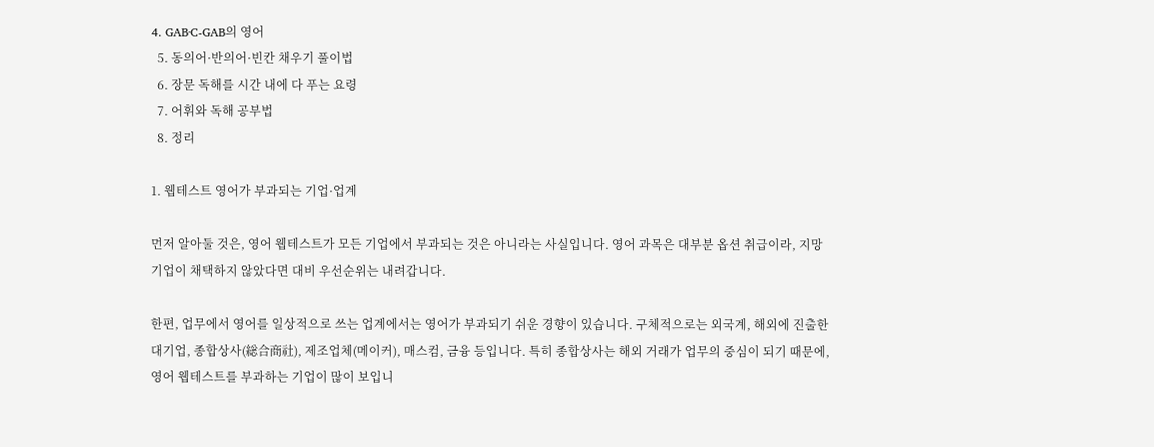4. GAB·C-GAB의 영어
  5. 동의어·반의어·빈칸 채우기 풀이법
  6. 장문 독해를 시간 내에 다 푸는 요령
  7. 어휘와 독해 공부법
  8. 정리

1. 웹테스트 영어가 부과되는 기업·업계

먼저 알아둘 것은, 영어 웹테스트가 모든 기업에서 부과되는 것은 아니라는 사실입니다. 영어 과목은 대부분 옵션 취급이라, 지망 기업이 채택하지 않았다면 대비 우선순위는 내려갑니다.

한편, 업무에서 영어를 일상적으로 쓰는 업계에서는 영어가 부과되기 쉬운 경향이 있습니다. 구체적으로는 외국계, 해외에 진출한 대기업, 종합상사(総合商社), 제조업체(메이커), 매스컴, 금융 등입니다. 특히 종합상사는 해외 거래가 업무의 중심이 되기 때문에, 영어 웹테스트를 부과하는 기업이 많이 보입니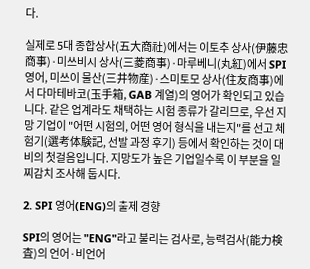다.

실제로 5대 종합상사(五大商社)에서는 이토추 상사(伊藤忠商事)·미쓰비시 상사(三菱商事)·마루베니(丸紅)에서 SPI 영어, 미쓰이 물산(三井物産)·스미토모 상사(住友商事)에서 다마테바코(玉手箱, GAB 계열)의 영어가 확인되고 있습니다. 같은 업계라도 채택하는 시험 종류가 갈리므로, 우선 지망 기업이 "어떤 시험의, 어떤 영어 형식을 내는지"를 선고 체험기(選考体験記, 선발 과정 후기) 등에서 확인하는 것이 대비의 첫걸음입니다. 지망도가 높은 기업일수록 이 부분을 일찌감치 조사해 둡시다.

2. SPI 영어(ENG)의 출제 경향

SPI의 영어는 "ENG"라고 불리는 검사로, 능력검사(能力検査)의 언어·비언어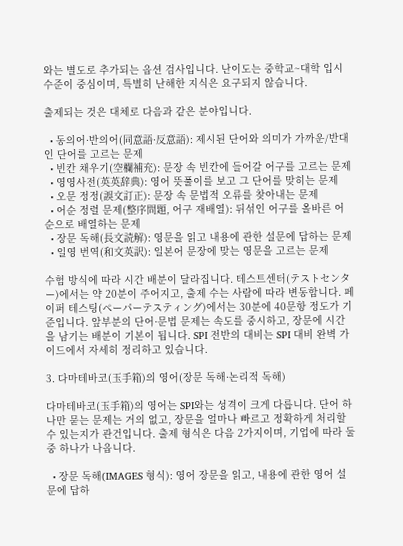와는 별도로 추가되는 옵션 검사입니다. 난이도는 중학교~대학 입시 수준이 중심이며, 특별히 난해한 지식은 요구되지 않습니다.

출제되는 것은 대체로 다음과 같은 분야입니다.

  • 동의어·반의어(同意語·反意語): 제시된 단어와 의미가 가까운/반대인 단어를 고르는 문제
  • 빈칸 채우기(空欄補充): 문장 속 빈칸에 들어갈 어구를 고르는 문제
  • 영영사전(英英辞典): 영어 뜻풀이를 보고 그 단어를 맞히는 문제
  • 오문 정정(誤文訂正): 문장 속 문법적 오류를 찾아내는 문제
  • 어순 정렬 문제(整序問題, 어구 재배열): 뒤섞인 어구를 올바른 어순으로 배열하는 문제
  • 장문 독해(長文読解): 영문을 읽고 내용에 관한 설문에 답하는 문제
  • 일영 번역(和文英訳): 일본어 문장에 맞는 영문을 고르는 문제

수험 방식에 따라 시간 배분이 달라집니다. 테스트센터(テストセンター)에서는 약 20분이 주어지고, 출제 수는 사람에 따라 변동합니다. 페이퍼 테스팅(ペーパーテスティング)에서는 30분에 40문항 정도가 기준입니다. 앞부분의 단어·문법 문제는 속도를 중시하고, 장문에 시간을 남기는 배분이 기본이 됩니다. SPI 전반의 대비는 SPI 대비 완벽 가이드에서 자세히 정리하고 있습니다.

3. 다마테바코(玉手箱)의 영어(장문 독해·논리적 독해)

다마테바코(玉手箱)의 영어는 SPI와는 성격이 크게 다릅니다. 단어 하나만 묻는 문제는 거의 없고, 장문을 얼마나 빠르고 정확하게 처리할 수 있는지가 관건입니다. 출제 형식은 다음 2가지이며, 기업에 따라 둘 중 하나가 나옵니다.

  • 장문 독해(IMAGES 형식): 영어 장문을 읽고, 내용에 관한 영어 설문에 답하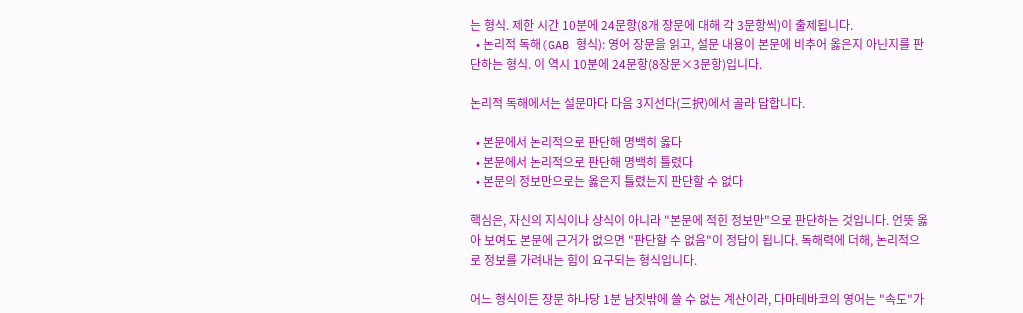는 형식. 제한 시간 10분에 24문항(8개 장문에 대해 각 3문항씩)이 출제됩니다.
  • 논리적 독해(GAB 형식): 영어 장문을 읽고, 설문 내용이 본문에 비추어 옳은지 아닌지를 판단하는 형식. 이 역시 10분에 24문항(8장문×3문항)입니다.

논리적 독해에서는 설문마다 다음 3지선다(三択)에서 골라 답합니다.

  • 본문에서 논리적으로 판단해 명백히 옳다
  • 본문에서 논리적으로 판단해 명백히 틀렸다
  • 본문의 정보만으로는 옳은지 틀렸는지 판단할 수 없다

핵심은, 자신의 지식이나 상식이 아니라 "본문에 적힌 정보만"으로 판단하는 것입니다. 언뜻 옳아 보여도 본문에 근거가 없으면 "판단할 수 없음"이 정답이 됩니다. 독해력에 더해, 논리적으로 정보를 가려내는 힘이 요구되는 형식입니다.

어느 형식이든 장문 하나당 1분 남짓밖에 쓸 수 없는 계산이라, 다마테바코의 영어는 "속도"가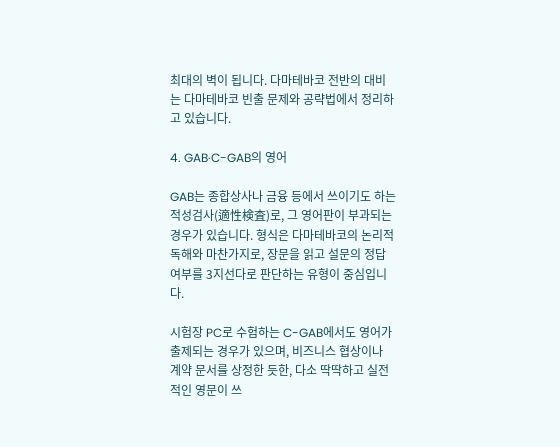최대의 벽이 됩니다. 다마테바코 전반의 대비는 다마테바코 빈출 문제와 공략법에서 정리하고 있습니다.

4. GAB·C-GAB의 영어

GAB는 종합상사나 금융 등에서 쓰이기도 하는 적성검사(適性検査)로, 그 영어판이 부과되는 경우가 있습니다. 형식은 다마테바코의 논리적 독해와 마찬가지로, 장문을 읽고 설문의 정답 여부를 3지선다로 판단하는 유형이 중심입니다.

시험장 PC로 수험하는 C-GAB에서도 영어가 출제되는 경우가 있으며, 비즈니스 협상이나 계약 문서를 상정한 듯한, 다소 딱딱하고 실전적인 영문이 쓰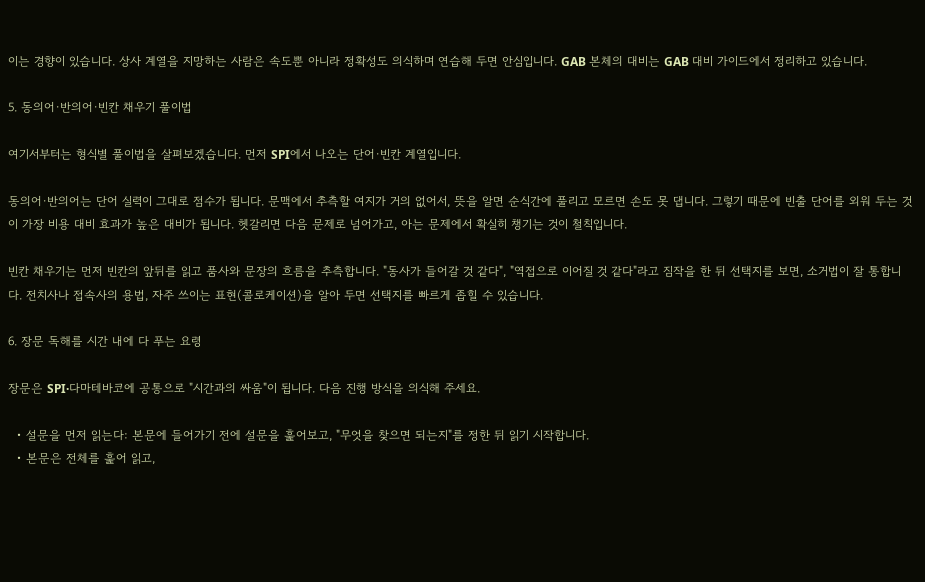이는 경향이 있습니다. 상사 계열을 지망하는 사람은 속도뿐 아니라 정확성도 의식하며 연습해 두면 안심입니다. GAB 본체의 대비는 GAB 대비 가이드에서 정리하고 있습니다.

5. 동의어·반의어·빈칸 채우기 풀이법

여기서부터는 형식별 풀이법을 살펴보겠습니다. 먼저 SPI에서 나오는 단어·빈칸 계열입니다.

동의어·반의어는 단어 실력이 그대로 점수가 됩니다. 문맥에서 추측할 여지가 거의 없어서, 뜻을 알면 순식간에 풀리고 모르면 손도 못 댑니다. 그렇기 때문에 빈출 단어를 외워 두는 것이 가장 비용 대비 효과가 높은 대비가 됩니다. 헷갈리면 다음 문제로 넘어가고, 아는 문제에서 확실히 챙기는 것이 철칙입니다.

빈칸 채우기는 먼저 빈칸의 앞뒤를 읽고 품사와 문장의 흐름을 추측합니다. "동사가 들어갈 것 같다", "역접으로 이어질 것 같다"라고 짐작을 한 뒤 선택지를 보면, 소거법이 잘 통합니다. 전치사나 접속사의 용법, 자주 쓰이는 표현(콜로케이션)을 알아 두면 선택지를 빠르게 좁힐 수 있습니다.

6. 장문 독해를 시간 내에 다 푸는 요령

장문은 SPI·다마테바코에 공통으로 "시간과의 싸움"이 됩니다. 다음 진행 방식을 의식해 주세요.

  • 설문을 먼저 읽는다: 본문에 들어가기 전에 설문을 훑어보고, "무엇을 찾으면 되는지"를 정한 뒤 읽기 시작합니다.
  • 본문은 전체를 훑어 읽고,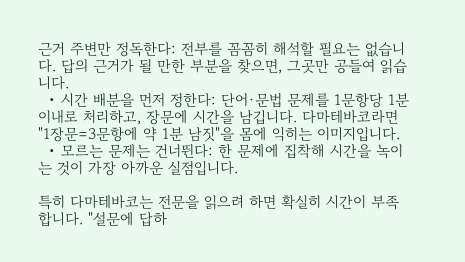근거 주변만 정독한다: 전부를 꼼꼼히 해석할 필요는 없습니다. 답의 근거가 될 만한 부분을 찾으면, 그곳만 공들여 읽습니다.
  • 시간 배분을 먼저 정한다: 단어·문법 문제를 1문항당 1분 이내로 처리하고, 장문에 시간을 남깁니다. 다마테바코라면 "1장문=3문항에 약 1분 남짓"을 몸에 익히는 이미지입니다.
  • 모르는 문제는 건너뛴다: 한 문제에 집착해 시간을 녹이는 것이 가장 아까운 실점입니다.

특히 다마테바코는 전문을 읽으려 하면 확실히 시간이 부족합니다. "설문에 답하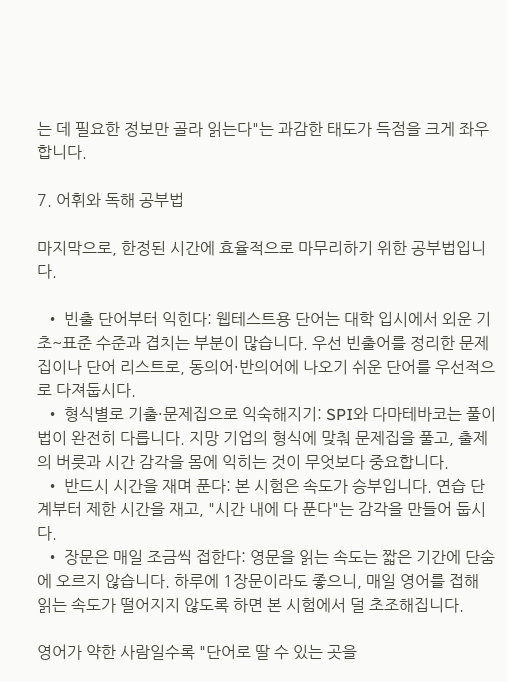는 데 필요한 정보만 골라 읽는다"는 과감한 태도가 득점을 크게 좌우합니다.

7. 어휘와 독해 공부법

마지막으로, 한정된 시간에 효율적으로 마무리하기 위한 공부법입니다.

  • 빈출 단어부터 익힌다: 웹테스트용 단어는 대학 입시에서 외운 기초~표준 수준과 겹치는 부분이 많습니다. 우선 빈출어를 정리한 문제집이나 단어 리스트로, 동의어·반의어에 나오기 쉬운 단어를 우선적으로 다져둡시다.
  • 형식별로 기출·문제집으로 익숙해지기: SPI와 다마테바코는 풀이법이 완전히 다릅니다. 지망 기업의 형식에 맞춰 문제집을 풀고, 출제의 버릇과 시간 감각을 몸에 익히는 것이 무엇보다 중요합니다.
  • 반드시 시간을 재며 푼다: 본 시험은 속도가 승부입니다. 연습 단계부터 제한 시간을 재고, "시간 내에 다 푼다"는 감각을 만들어 둡시다.
  • 장문은 매일 조금씩 접한다: 영문을 읽는 속도는 짧은 기간에 단숨에 오르지 않습니다. 하루에 1장문이라도 좋으니, 매일 영어를 접해 읽는 속도가 떨어지지 않도록 하면 본 시험에서 덜 초조해집니다.

영어가 약한 사람일수록 "단어로 딸 수 있는 곳을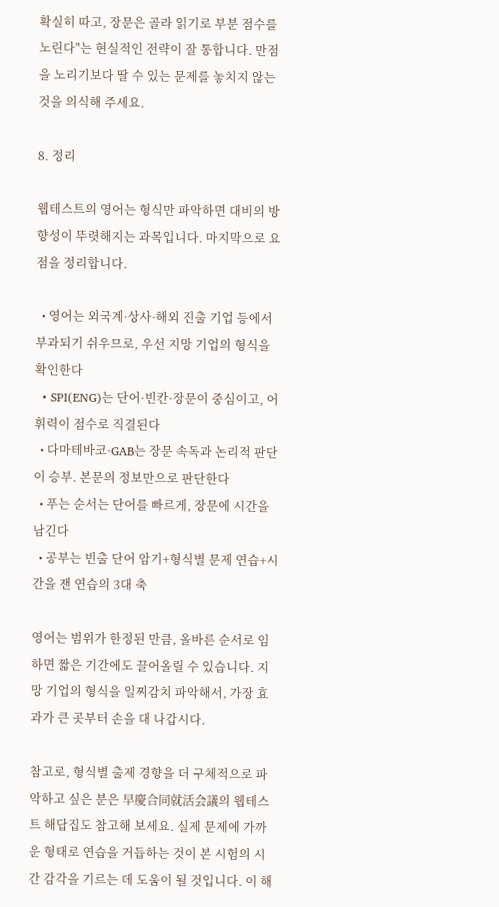확실히 따고, 장문은 골라 읽기로 부분 점수를 노린다"는 현실적인 전략이 잘 통합니다. 만점을 노리기보다 딸 수 있는 문제를 놓치지 않는 것을 의식해 주세요.

8. 정리

웹테스트의 영어는 형식만 파악하면 대비의 방향성이 뚜렷해지는 과목입니다. 마지막으로 요점을 정리합니다.

  • 영어는 외국계·상사·해외 진출 기업 등에서 부과되기 쉬우므로, 우선 지망 기업의 형식을 확인한다
  • SPI(ENG)는 단어·빈칸·장문이 중심이고, 어휘력이 점수로 직결된다
  • 다마테바코·GAB는 장문 속독과 논리적 판단이 승부. 본문의 정보만으로 판단한다
  • 푸는 순서는 단어를 빠르게, 장문에 시간을 남긴다
  • 공부는 빈출 단어 암기+형식별 문제 연습+시간을 잰 연습의 3대 축

영어는 범위가 한정된 만큼, 올바른 순서로 임하면 짧은 기간에도 끌어올릴 수 있습니다. 지망 기업의 형식을 일찌감치 파악해서, 가장 효과가 큰 곳부터 손을 대 나갑시다.

참고로, 형식별 출제 경향을 더 구체적으로 파악하고 싶은 분은 早慶合同就活会議의 웹테스트 해답집도 참고해 보세요. 실제 문제에 가까운 형태로 연습을 거듭하는 것이 본 시험의 시간 감각을 기르는 데 도움이 될 것입니다. 이 해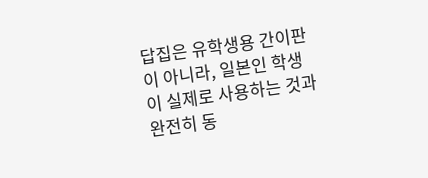답집은 유학생용 간이판이 아니라, 일본인 학생이 실제로 사용하는 것과 완전히 동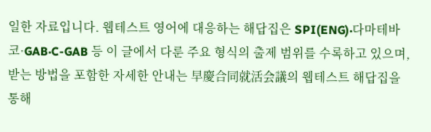일한 자료입니다. 웹테스트 영어에 대응하는 해답집은 SPI(ENG)·다마테바코·GAB·C-GAB 등 이 글에서 다룬 주요 형식의 출제 범위를 수록하고 있으며, 받는 방법을 포함한 자세한 안내는 早慶合同就活会議의 웹테스트 해답집을 통해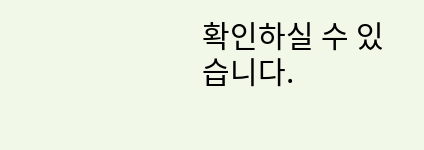확인하실 수 있습니다.